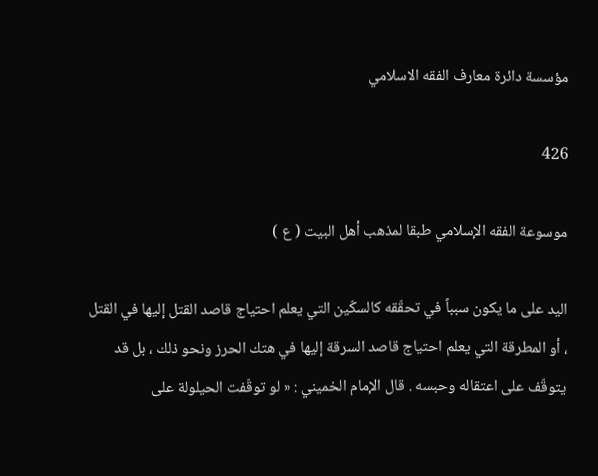مؤسسة دائرة معارف الفقه الاسلامي

426

موسوعة الفقه الإسلامي طبقا لمذهب أهل البيت ( ع )

اليد على ما يكون سبباً في تحقّقه كالسكّين التي يعلم احتياج قاصد القتل إليها في القتل ، أو المطرقة التي يعلم احتياج قاصد السرقة إليها في هتك الحرز ونحو ذلك ، بل قد يتوقّف على اعتقاله وحبسه . قال الإمام الخميني : « لو توقّفت الحيلولة على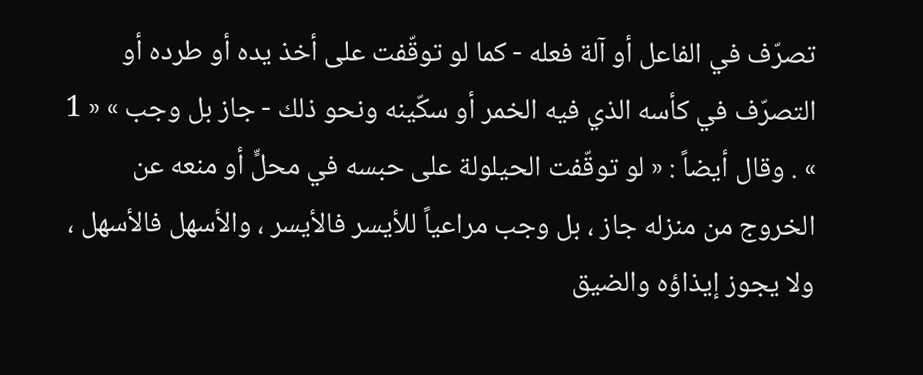تصرّف في الفاعل أو آلة فعله - كما لو توقّفت على أخذ يده أو طرده أو التصرّف في كأسه الذي فيه الخمر أو سكّينه ونحو ذلك - جاز بل وجب » « 1 » . وقال أيضاً : « لو توقّفت الحيلولة على حبسه في محلٍّ أو منعه عن الخروج من منزله جاز ، بل وجب مراعياً للأيسر فالأيسر ، والأسهل فالأسهل ، ولا يجوز إيذاؤه والضيق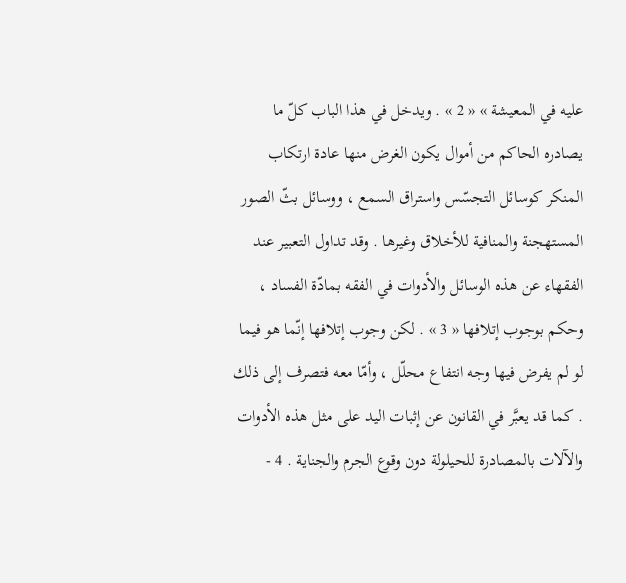عليه في المعيشة » « 2 » . ويدخل في هذا الباب كلّ ما يصادره الحاكم من أموال يكون الغرض منها عادة ارتكاب المنكر كوسائل التجسّس واستراق السمع ، ووسائل بثّ الصور المستهجنة والمنافية للأخلاق وغيرها . وقد تداول التعبير عند الفقهاء عن هذه الوسائل والأدوات في الفقه بمادّة الفساد ، وحكم بوجوب إتلافها « 3 » . لكن وجوب إتلافها إنّما هو فيما لو لم يفرض فيها وجه انتفاع محلّل ، وأمّا معه فتصرف إلى ذلك . كما قد يعبَّر في القانون عن إثبات اليد على مثل هذه الأدوات والآلات بالمصادرة للحيلولة دون وقوع الجرم والجناية . 4 -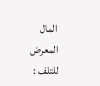المال المعرض للتلف :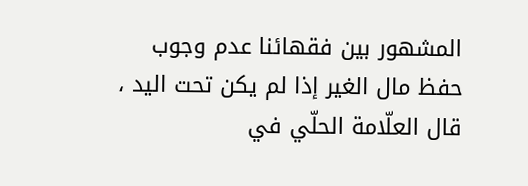المشهور بين فقهائنا عدم وجوب حفظ مال الغير إذا لم يكن تحت اليد ، قال العلّامة الحلّي في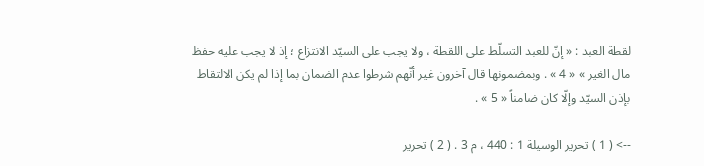لقطة العبد : « إنّ للعبد التسلّط على اللقطة ، ولا يجب على السيّد الانتزاع ؛ إذ لا يجب عليه حفظ مال الغير » « 4 » . وبمضمونها قال آخرون غير أنّهم شرطوا عدم الضمان بما إذا لم يكن الالتقاط بإذن السيّد وإلّا كان ضامناً « 5 » .

--> ( 1 ) تحرير الوسيلة 1 : 440 ، م 3 . ( 2 ) تحرير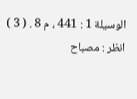الوسيلة 1 : 441 ، م 8 . ( 3 ) انظر : مصباح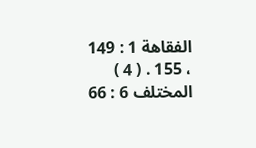الفقاهة 1 : 149 ، 155 . ( 4 ) المختلف 6 : 66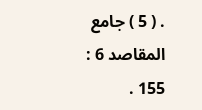. ( 5 ) جامع المقاصد 6 : 155 .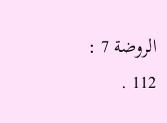الروضة 7 : 112 .